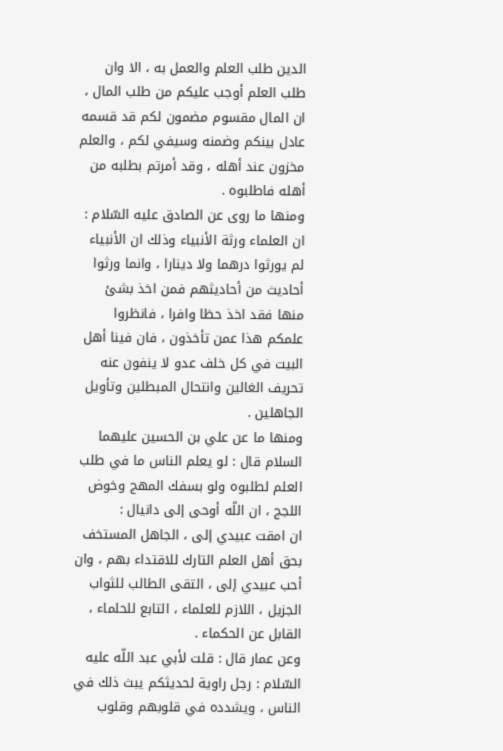الدين طلب العلم والعمل به ، الا وان طلب العلم أوجب عليكم من طلب المال ، ان المال مقسوم مضمون لكم قد قسمه عادل بينكم وضمنه وسيفي لكم ، والعلم مخزون عند أهله ، وقد أمرتم بطلبه من أهله فاطلبوه .
ومنها ما روى عن الصادق عليه السّلام : ان العلماء ورثة الأنبياء وذلك ان الأنبياء لم يورثوا درهما ولا دينارا ، وانما ورثوا أحاديث من أحاديثهم فمن اخذ بشئ منها فقد اخذ حظا وافرا ، فانظروا علمكم هذا عمن تأخذون ، فان فينا أهل البيت في كل خلف عدو لا ينفون عنه تحريف الغالين وانتحال المبطلين وتأويل الجاهلين .
ومنها ما عن علي بن الحسين عليهما السلام قال : لو يعلم الناس ما في طلب العلم لطلبوه ولو بسفك المهج وخوض اللجج ، ان اللّه أوحى إلى دانيال :
ان امقت عبيدي إلى ، الجاهل المستخف بحق أهل العلم التارك للاقتداء بهم ، وان أحب عبيدي إلى ، التقى الطالب للثواب الجزيل ، اللازم للعلماء ، التابع للحلماء ، القابل عن الحكماء .
وعن عمار قال : قلت لأبي عبد اللّه عليه السّلام : رجل راوية لحديثكم يبث ذلك في الناس ، ويشدده في قلوبهم وقلوب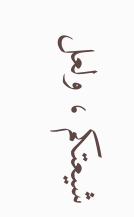شيعتكم ، ولعل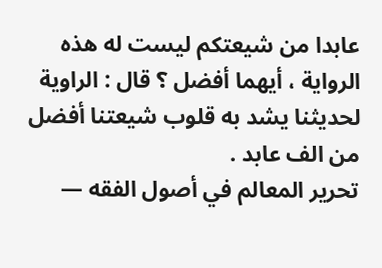عابدا من شيعتكم ليست له هذه الرواية ، أيهما أفضل ؟ قال : الراوية لحديثنا يشد به قلوب شيعتنا أفضل من الف عابد .
تحرير المعالم في أصول الفقه —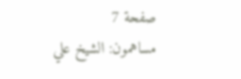صفحة 7
مساهمون: الشيخ علي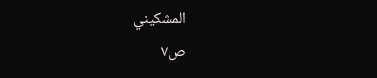المشكيني
ص٧